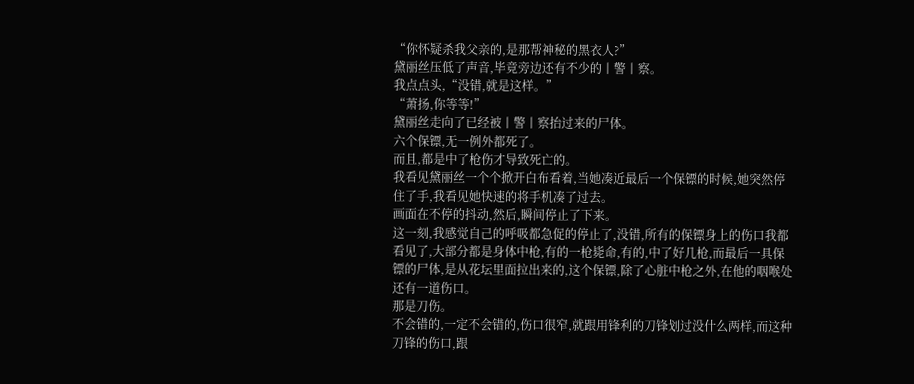“你怀疑杀我父亲的,是那帮神秘的黑衣人?”
黛丽丝压低了声音,毕竟旁边还有不少的丨警丨察。
我点点头,“没错,就是这样。”
“萧扬,你等等!”
黛丽丝走向了已经被丨警丨察抬过来的尸体。
六个保镖,无一例外都死了。
而且,都是中了枪伤才导致死亡的。
我看见黛丽丝一个个掀开白布看着,当她凑近最后一个保镖的时候,她突然停住了手,我看见她快速的将手机凑了过去。
画面在不停的抖动,然后,瞬间停止了下来。
这一刻,我感觉自己的呼吸都急促的停止了,没错,所有的保镖身上的伤口我都看见了,大部分都是身体中枪,有的一枪毙命,有的,中了好几枪,而最后一具保镖的尸体,是从花坛里面拉出来的,这个保镖,除了心脏中枪之外,在他的咽喉处还有一道伤口。
那是刀伤。
不会错的,一定不会错的,伤口很窄,就跟用锋利的刀锋划过没什么两样,而这种刀锋的伤口,跟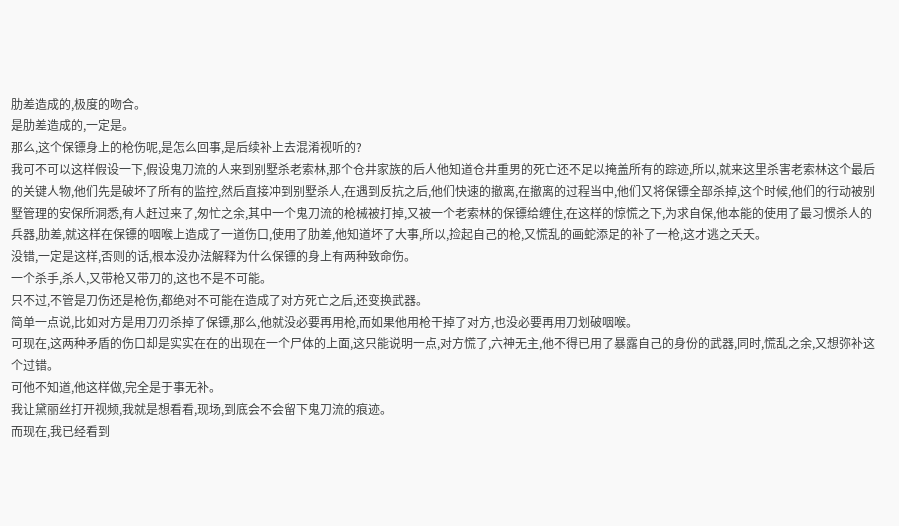肋差造成的,极度的吻合。
是肋差造成的,一定是。
那么,这个保镖身上的枪伤呢,是怎么回事,是后续补上去混淆视听的?
我可不可以这样假设一下,假设鬼刀流的人来到别墅杀老索林,那个仓井家族的后人他知道仓井重男的死亡还不足以掩盖所有的踪迹,所以,就来这里杀害老索林这个最后的关键人物,他们先是破坏了所有的监控,然后直接冲到别墅杀人,在遇到反抗之后,他们快速的撤离,在撤离的过程当中,他们又将保镖全部杀掉,这个时候,他们的行动被别墅管理的安保所洞悉,有人赶过来了,匆忙之余,其中一个鬼刀流的枪械被打掉,又被一个老索林的保镖给缠住,在这样的惊慌之下,为求自保,他本能的使用了最习惯杀人的兵器,肋差,就这样在保镖的咽喉上造成了一道伤口,使用了肋差,他知道坏了大事,所以,捡起自己的枪,又慌乱的画蛇添足的补了一枪,这才逃之夭夭。
没错,一定是这样,否则的话,根本没办法解释为什么保镖的身上有两种致命伤。
一个杀手,杀人,又带枪又带刀的,这也不是不可能。
只不过,不管是刀伤还是枪伤,都绝对不可能在造成了对方死亡之后,还变换武器。
简单一点说,比如对方是用刀刃杀掉了保镖,那么,他就没必要再用枪,而如果他用枪干掉了对方,也没必要再用刀划破咽喉。
可现在,这两种矛盾的伤口却是实实在在的出现在一个尸体的上面,这只能说明一点,对方慌了,六神无主,他不得已用了暴露自己的身份的武器,同时,慌乱之余,又想弥补这个过错。
可他不知道,他这样做,完全是于事无补。
我让黛丽丝打开视频,我就是想看看,现场,到底会不会留下鬼刀流的痕迹。
而现在,我已经看到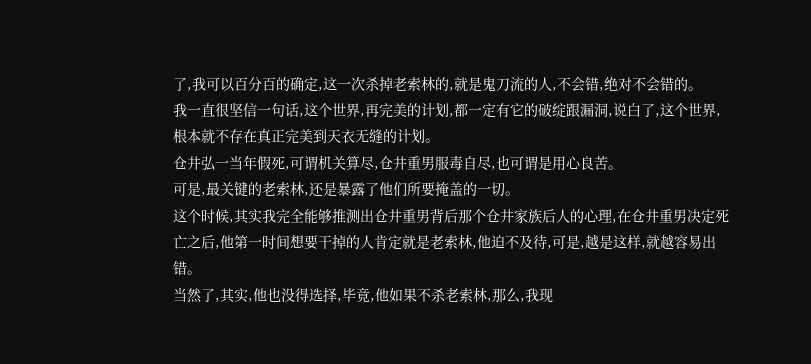了,我可以百分百的确定,这一次杀掉老索林的,就是鬼刀流的人,不会错,绝对不会错的。
我一直很坚信一句话,这个世界,再完美的计划,都一定有它的破绽跟漏洞,说白了,这个世界,根本就不存在真正完美到天衣无缝的计划。
仓井弘一当年假死,可谓机关算尽,仓井重男服毒自尽,也可谓是用心良苦。
可是,最关键的老索林,还是暴露了他们所要掩盖的一切。
这个时候,其实我完全能够推测出仓井重男背后那个仓井家族后人的心理,在仓井重男决定死亡之后,他第一时间想要干掉的人肯定就是老索林,他迫不及待,可是,越是这样,就越容易出错。
当然了,其实,他也没得选择,毕竟,他如果不杀老索林,那么,我现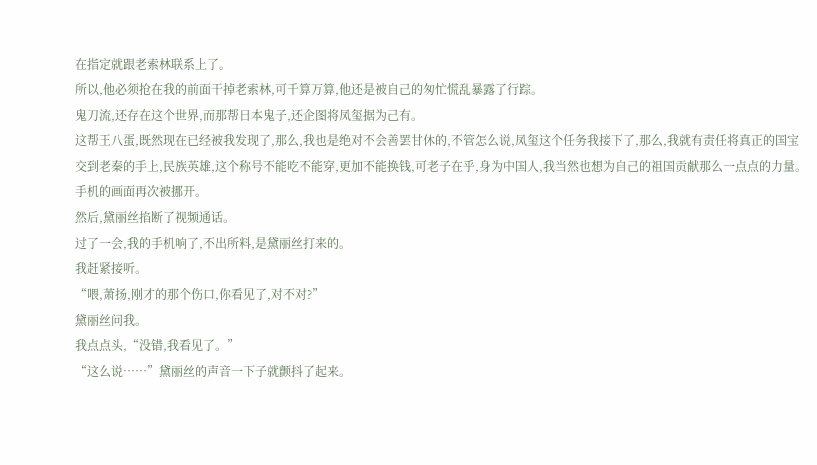在指定就跟老索林联系上了。
所以,他必须抢在我的前面干掉老索林,可千算万算,他还是被自己的匆忙慌乱暴露了行踪。
鬼刀流,还存在这个世界,而那帮日本鬼子,还企图将凤玺据为己有。
这帮王八蛋,既然现在已经被我发现了,那么,我也是绝对不会善罢甘休的,不管怎么说,凤玺这个任务我接下了,那么,我就有责任将真正的国宝交到老秦的手上,民族英雄,这个称号不能吃不能穿,更加不能换钱,可老子在乎,身为中国人,我当然也想为自己的祖国贡献那么一点点的力量。
手机的画面再次被挪开。
然后,黛丽丝掐断了视频通话。
过了一会,我的手机响了,不出所料,是黛丽丝打来的。
我赶紧接听。
“喂,萧扬,刚才的那个伤口,你看见了,对不对?”
黛丽丝问我。
我点点头,“没错,我看见了。”
“这么说……”黛丽丝的声音一下子就颤抖了起来。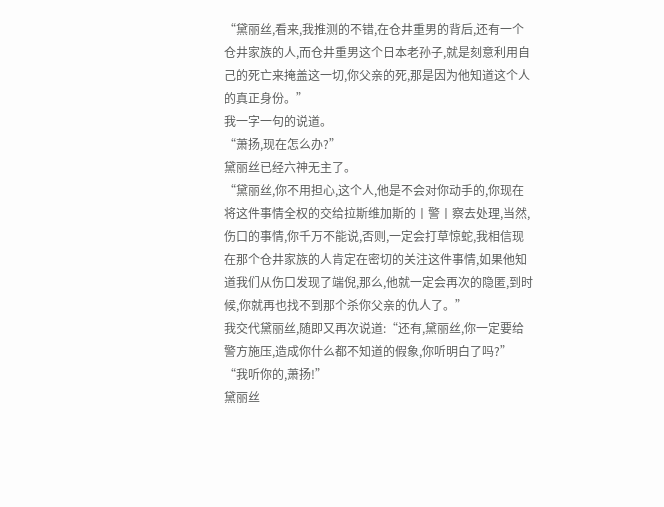“黛丽丝,看来,我推测的不错,在仓井重男的背后,还有一个仓井家族的人,而仓井重男这个日本老孙子,就是刻意利用自己的死亡来掩盖这一切,你父亲的死,那是因为他知道这个人的真正身份。”
我一字一句的说道。
“萧扬,现在怎么办?”
黛丽丝已经六神无主了。
“黛丽丝,你不用担心,这个人,他是不会对你动手的,你现在将这件事情全权的交给拉斯维加斯的丨警丨察去处理,当然,伤口的事情,你千万不能说,否则,一定会打草惊蛇,我相信现在那个仓井家族的人肯定在密切的关注这件事情,如果他知道我们从伤口发现了端倪,那么,他就一定会再次的隐匿,到时候,你就再也找不到那个杀你父亲的仇人了。”
我交代黛丽丝,随即又再次说道:“还有,黛丽丝,你一定要给警方施压,造成你什么都不知道的假象,你听明白了吗?”
“我听你的,萧扬!”
黛丽丝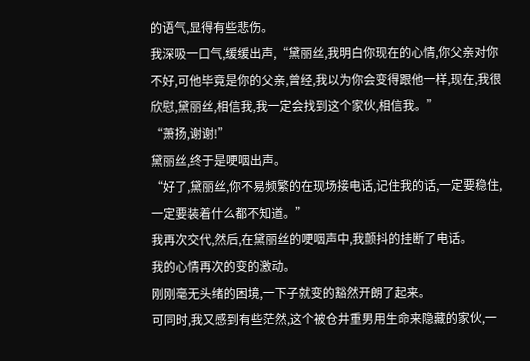的语气,显得有些悲伤。
我深吸一口气,缓缓出声,“黛丽丝,我明白你现在的心情,你父亲对你不好,可他毕竟是你的父亲,曾经,我以为你会变得跟他一样,现在,我很欣慰,黛丽丝,相信我,我一定会找到这个家伙,相信我。”
“萧扬,谢谢!”
黛丽丝,终于是哽咽出声。
“好了,黛丽丝,你不易频繁的在现场接电话,记住我的话,一定要稳住,一定要装着什么都不知道。”
我再次交代,然后,在黛丽丝的哽咽声中,我颤抖的挂断了电话。
我的心情再次的变的激动。
刚刚毫无头绪的困境,一下子就变的豁然开朗了起来。
可同时,我又感到有些茫然,这个被仓井重男用生命来隐藏的家伙,一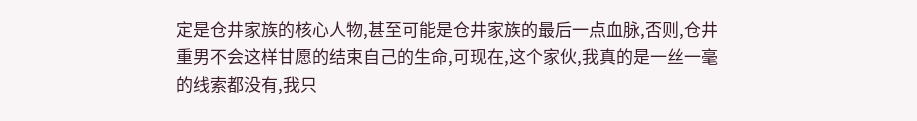定是仓井家族的核心人物,甚至可能是仓井家族的最后一点血脉,否则,仓井重男不会这样甘愿的结束自己的生命,可现在,这个家伙,我真的是一丝一毫的线索都没有,我只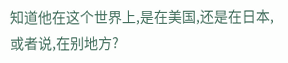知道他在这个世界上,是在美国,还是在日本,或者说,在别地方?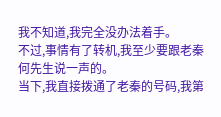我不知道,我完全没办法着手。
不过,事情有了转机,我至少要跟老秦何先生说一声的。
当下,我直接拨通了老秦的号码,我第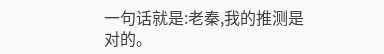一句话就是:老秦,我的推测是对的。